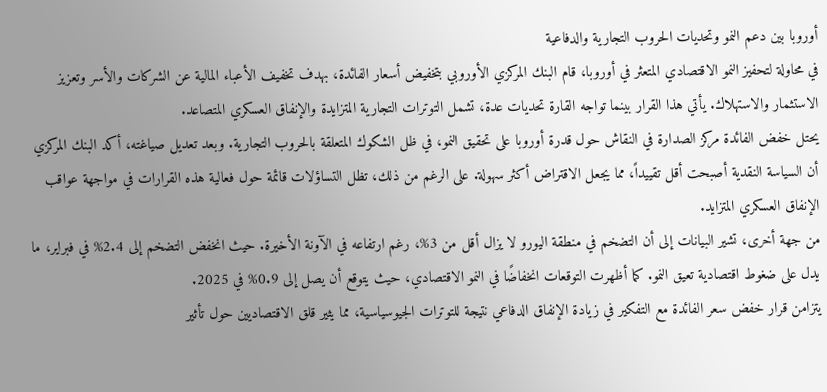أوروبا بين دعم النمو وتحديات الحروب التجارية والدفاعية
في محاولة لتحفيز النمو الاقتصادي المتعثر في أوروبا، قام البنك المركزي الأوروبي بتخفيض أسعار الفائدة، بهدف تخفيف الأعباء المالية عن الشركات والأسر وتعزيز الاستثمار والاستهلاك. يأتي هذا القرار بينما تواجه القارة تحديات عدة، تشمل التوترات التجارية المتزايدة والإنفاق العسكري المتصاعد.
يحتل خفض الفائدة مركز الصدارة في النقاش حول قدرة أوروبا على تحقيق النمو، في ظل الشكوك المتعلقة بالحروب التجارية. وبعد تعديل صياغته، أكد البنك المركزي أن السياسة النقدية أصبحت أقل تقييداً، مما يجعل الاقتراض أكثر سهولة. على الرغم من ذلك، تظل التساؤلات قائمة حول فعالية هذه القرارات في مواجهة عواقب الإنفاق العسكري المتزايد.
من جهة أخرى، تشير البيانات إلى أن التضخم في منطقة اليورو لا يزال أقل من 3%، رغم ارتفاعه في الآونة الأخيرة. حيث انخفض التضخم إلى 2.4% في فبراير، ما يدل على ضغوط اقتصادية تعيق النمو. كما أظهرت التوقعات انخفاضًا في النمو الاقتصادي، حيث يتوقع أن يصل إلى 0.9% في 2025.
يتزامن قرار خفض سعر الفائدة مع التفكير في زيادة الإنفاق الدفاعي نتيجة للتوترات الجيوسياسية، مما يثير قلق الاقتصاديين حول تأثير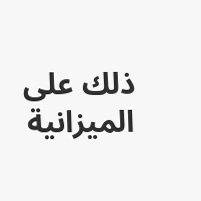ذلك على الميزانية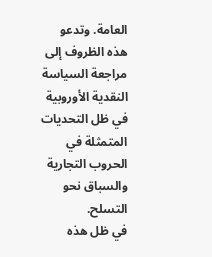العامة. وتدعو هذه الظروف إلى مراجعة السياسة النقدية الأوروبية في ظل التحديات المتمثلة في الحروب التجارية والسباق نحو التسلح.
في ظل هذه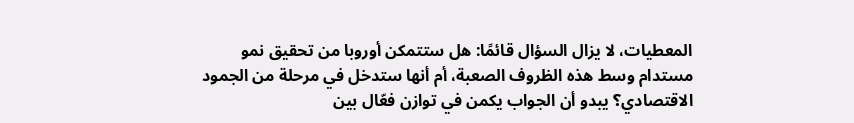المعطيات، لا يزال السؤال قائمًا: هل ستتمكن أوروبا من تحقيق نمو مستدام وسط هذه الظروف الصعبة، أم أنها ستدخل في مرحلة من الجمود الاقتصادي؟ يبدو أن الجواب يكمن في توازن فعّال بين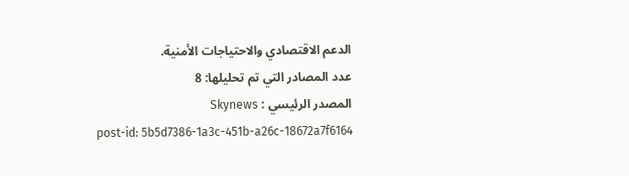الدعم الاقتصادي والاحتياجات الأمنية.
عدد المصادر التي تم تحليلها: 8
المصدر الرئيسي : Skynews
post-id: 5b5d7386-1a3c-451b-a26c-18672a7f6164